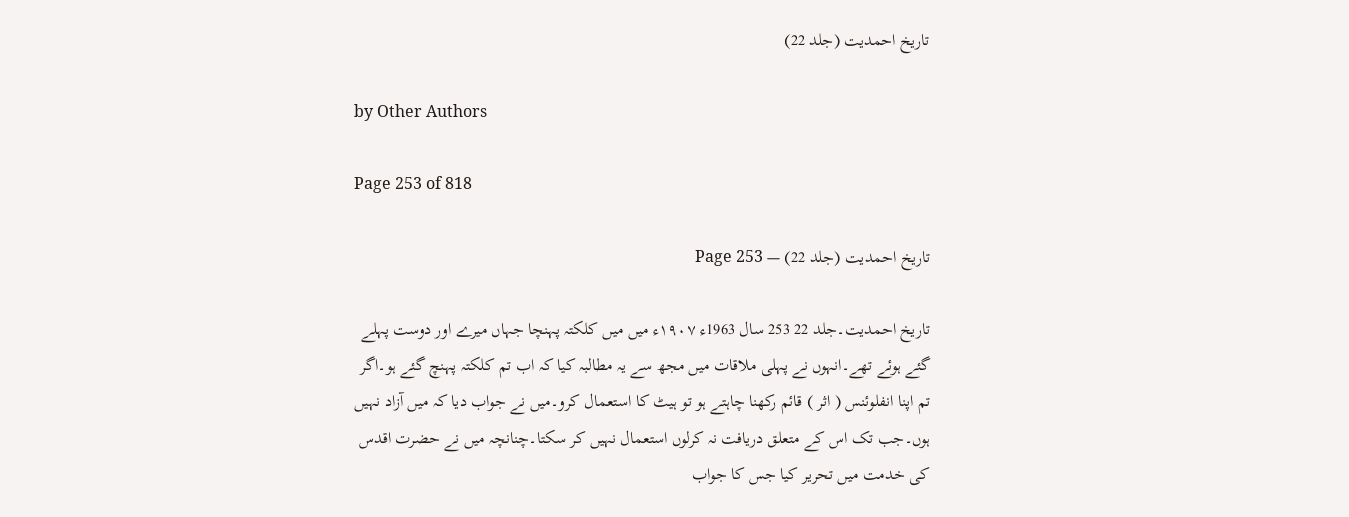تاریخ احمدیت (جلد 22)

by Other Authors

Page 253 of 818

تاریخ احمدیت (جلد 22) — Page 253

تاریخ احمدیت۔جلد 22 253 سال 1963ء ۱۹۰۷ء میں میں کلکتہ پہنچا جہاں میرے اور دوست پہلے گئے ہوئے تھے۔انہوں نے پہلی ملاقات میں مجھ سے یہ مطالبہ کیا کہ اب تم کلکتہ پہنچ گئے ہو۔اگر تم اپنا انفلوئنس ( اثر ) قائم رکھنا چاہتے ہو تو ہیٹ کا استعمال کرو۔میں نے جواب دیا کہ میں آزاد نہیں ہوں۔جب تک اس کے متعلق دریافت نہ کرلوں استعمال نہیں کر سکتا۔چنانچہ میں نے حضرت اقدس کی خدمت میں تحریر کیا جس کا جواب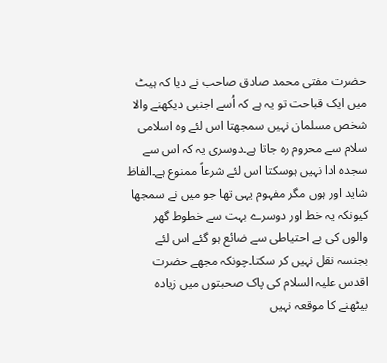حضرت مفتی محمد صادق صاحب نے دیا کہ ہیٹ میں ایک قباحت تو یہ ہے کہ اُسے اجنبی دیکھنے والا شخص مسلمان نہیں سمجھتا اس لئے وہ اسلامی سلام سے محروم رہ جاتا ہے۔دوسری یہ کہ اس سے سجدہ ادا نہیں ہوسکتا اس لئے شرعاً ممنوع ہے۔الفاظ شاید اور ہوں مگر مفہوم یہی تھا جو میں نے سمجھا کیونکہ یہ خط اور دوسرے بہت سے خطوط گھر والوں کی بے احتیاطی سے ضائع ہو گئے اس لئے بجنسہ نقل نہیں کر سکتا۔چونکہ مجھے حضرت اقدس علیہ السلام کی پاک صحبتوں میں زیادہ بیٹھنے کا موقعہ نہیں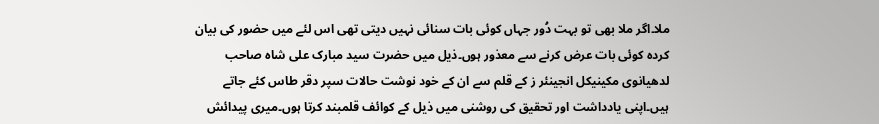ملا۔اگر ملا بھی تو بہت دُور جہاں کوئی بات سنائی نہیں دیتی تھی اس لئے میں حضور کی بیان کردہ کوئی بات عرض کرنے سے معذور ہوں۔ذیل میں حضرت سید مبارک علی شاہ صاحب لدھیانوی مکینیکل انجینئر ز کے قلم سے ان کے خود نوشت حالات سپر دقر طاس کئے جاتے ہیں۔اپنی یادداشت اور تحقیق کی روشنی میں ذیل کے کوائف قلمبند کرتا ہوں۔میری پیدائش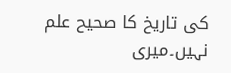کی تاریخ کا صحیح علم نہیں۔میری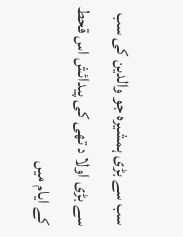سب سے بڑی ہمشیرہ جو والدین کی سب سے بڑی اولا د تھی کی پیدائش اس قحط کے ایام میں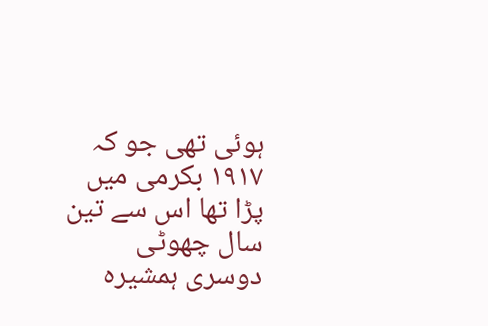ہوئی تھی جو کہ ۱۹۱۷ بکرمی میں پڑا تھا اس سے تین سال چھوٹی دوسری ہمشیرہ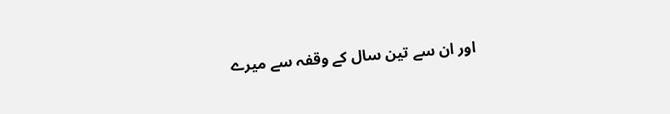اور ان سے تین سال کے وقفہ سے میرے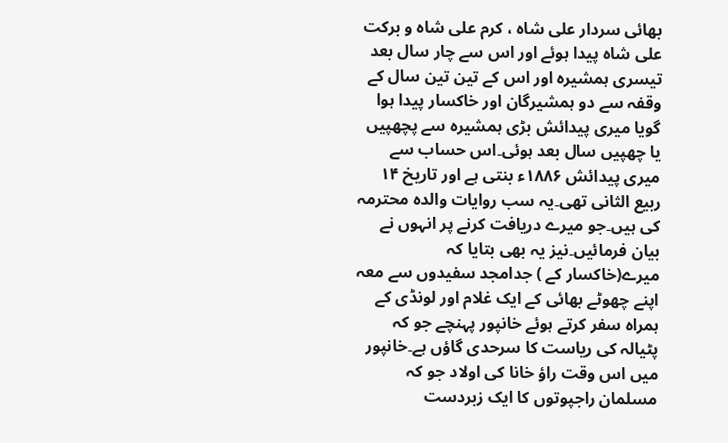بھائی سردار علی شاہ ، کرم علی شاہ و برکت علی شاہ پیدا ہوئے اور اس سے چار سال بعد تیسری ہمشیرہ اور اس کے تین تین سال کے وقفہ سے دو ہمشیرگان اور خاکسار پیدا ہوا گویا میری پیدائش بڑی ہمشیرہ سے پچھپیں یا چھپیں سال بعد ہوئی۔اس حساب سے میری پیدائش ۱۸۸۶ء بنتی ہے اور تاریخ ۱۴ ربیع الثانی تھی۔یہ سب روایات والدہ محترمہ کی ہیں۔جو میرے دریافت کرنے پر انہوں نے بیان فرمائیں۔نیز یہ بھی بتایا کہ میرے(خاکسار کے ) جدامجد سفیدوں سے معہ اپنے چھوٹے بھائی کے ایک غلام اور لونڈی کے ہمراہ سفر کرتے ہوئے خانپور پہنچے جو کہ پٹیالہ کی ریاست کا سرحدی گاؤں ہے۔خانپور میں اس وقت راؤ خانا کی اولاد جو کہ مسلمان راجپوتوں کا ایک زبردست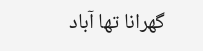گھرانا تھا آباد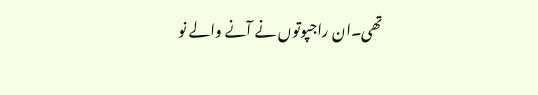تھی۔ان راجپوتوں نے آنے والے نو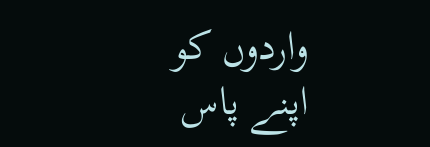واردوں کو اپنے پاس